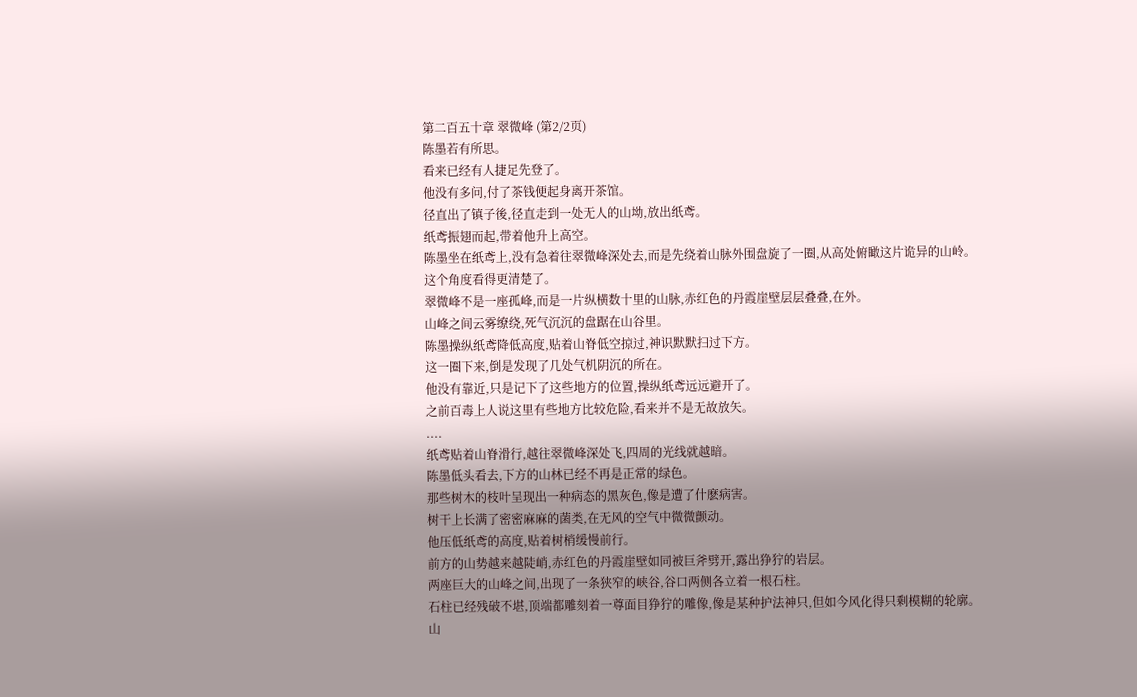第二百五十章 翠微峰 (第2/2页)
陈墨若有所思。
看来已经有人捷足先登了。
他没有多问,付了茶钱便起身离开茶馆。
径直出了镇子後,径直走到一处无人的山坳,放出纸鸢。
纸鸢振翅而起,带着他升上高空。
陈墨坐在纸鸢上,没有急着往翠微峰深处去,而是先绕着山脉外围盘旋了一圈,从高处俯瞰这片诡异的山岭。
这个角度看得更清楚了。
翠微峰不是一座孤峰,而是一片纵横数十里的山脉,赤红色的丹霞崖壁层层叠叠,在外。
山峰之间云雾缭绕,死气沉沉的盘踞在山谷里。
陈墨操纵纸鸢降低高度,贴着山脊低空掠过,神识默默扫过下方。
这一圈下来,倒是发现了几处气机阴沉的所在。
他没有靠近,只是记下了这些地方的位置,操纵纸鸢远远避开了。
之前百毒上人说这里有些地方比较危险,看来并不是无故放矢。
....
纸鸢贴着山脊滑行,越往翠微峰深处飞,四周的光线就越暗。
陈墨低头看去,下方的山林已经不再是正常的绿色。
那些树木的枝叶呈现出一种病态的黑灰色,像是遭了什麽病害。
树干上长满了密密麻麻的菌类,在无风的空气中微微颤动。
他压低纸鸢的高度,贴着树梢缓慢前行。
前方的山势越来越陡峭,赤红色的丹霞崖壁如同被巨斧劈开,露出狰狞的岩层。
两座巨大的山峰之间,出现了一条狭窄的峡谷,谷口两侧各立着一根石柱。
石柱已经残破不堪,顶端都雕刻着一尊面目狰狞的雕像,像是某种护法神只,但如今风化得只剩模糊的轮廓。
山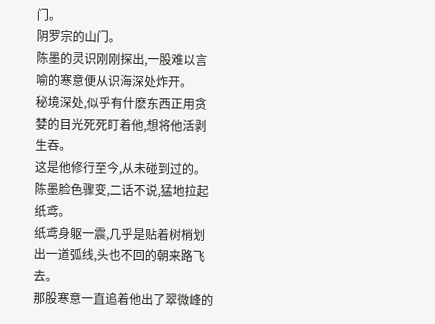门。
阴罗宗的山门。
陈墨的灵识刚刚探出,一股难以言喻的寒意便从识海深处炸开。
秘境深处,似乎有什麽东西正用贪婪的目光死死盯着他,想将他活剥生吞。
这是他修行至今,从未碰到过的。
陈墨脸色骤变,二话不说,猛地拉起纸鸢。
纸鸢身躯一震,几乎是贴着树梢划出一道弧线,头也不回的朝来路飞去。
那股寒意一直追着他出了翠微峰的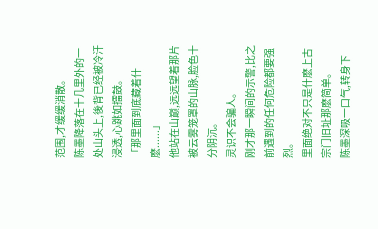范围,才缓缓消散。
陈墨降落在十几里外的一处山头上,後背已经被冷汗浸透,心跳如擂鼓。
「那里面到底藏着什麽......」
他站在山巅,远远望着那片被云雾笼罩的山脉,脸色十分阴沉。
灵识不会骗人。
刚才那一瞬间的示警,比之前遇到的任何危险都要强烈。
里面绝对不只是什麽上古宗门旧址那麽简单。
陈墨深吸一口气,转身下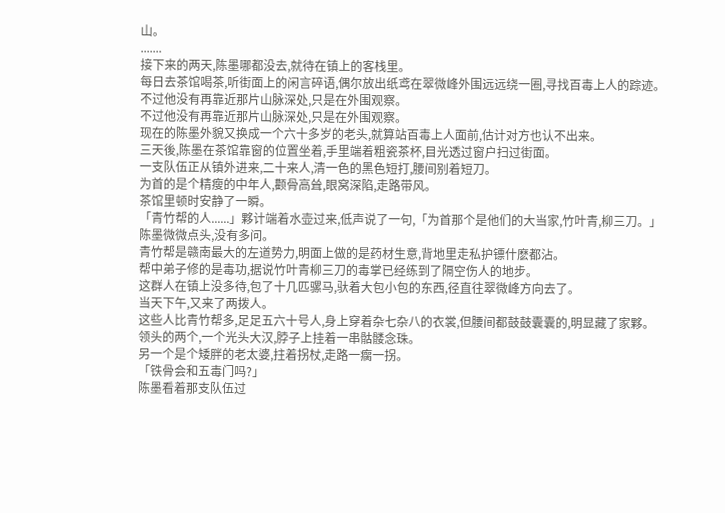山。
.......
接下来的两天,陈墨哪都没去,就待在镇上的客栈里。
每日去茶馆喝茶,听街面上的闲言碎语,偶尔放出纸鸢在翠微峰外围远远绕一圈,寻找百毒上人的踪迹。
不过他没有再靠近那片山脉深处,只是在外围观察。
不过他没有再靠近那片山脉深处,只是在外围观察。
现在的陈墨外貌又换成一个六十多岁的老头,就算站百毒上人面前,估计对方也认不出来。
三天後,陈墨在茶馆靠窗的位置坐着,手里端着粗瓷茶杯,目光透过窗户扫过街面。
一支队伍正从镇外进来,二十来人,清一色的黑色短打,腰间别着短刀。
为首的是个精瘦的中年人,颧骨高耸,眼窝深陷,走路带风。
茶馆里顿时安静了一瞬。
「青竹帮的人......」夥计端着水壶过来,低声说了一句,「为首那个是他们的大当家,竹叶青,柳三刀。」
陈墨微微点头,没有多问。
青竹帮是赣南最大的左道势力,明面上做的是药材生意,背地里走私护镖什麽都沾。
帮中弟子修的是毒功,据说竹叶青柳三刀的毒掌已经练到了隔空伤人的地步。
这群人在镇上没多待,包了十几匹骡马,驮着大包小包的东西,径直往翠微峰方向去了。
当天下午,又来了两拨人。
这些人比青竹帮多,足足五六十号人,身上穿着杂七杂八的衣裳,但腰间都鼓鼓囊囊的,明显藏了家夥。
领头的两个,一个光头大汉,脖子上挂着一串骷髅念珠。
另一个是个矮胖的老太婆,拄着拐杖,走路一瘸一拐。
「铁骨会和五毒门吗?」
陈墨看着那支队伍过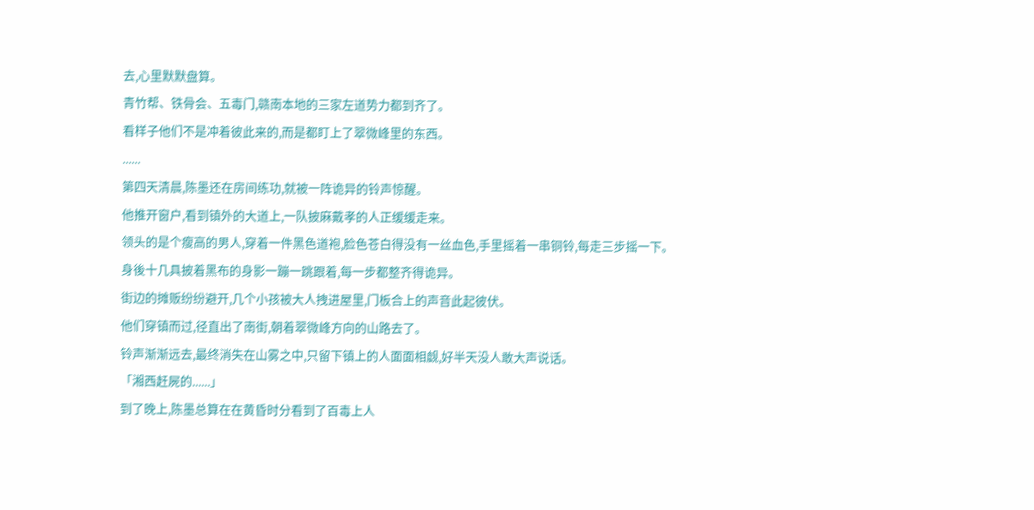去,心里默默盘算。
青竹帮、铁骨会、五毒门,赣南本地的三家左道势力都到齐了。
看样子他们不是冲着彼此来的,而是都盯上了翠微峰里的东西。
......
第四天清晨,陈墨还在房间练功,就被一阵诡异的铃声惊醒。
他推开窗户,看到镇外的大道上,一队披麻戴孝的人正缓缓走来。
领头的是个瘦高的男人,穿着一件黑色道袍,脸色苍白得没有一丝血色,手里摇着一串铜铃,每走三步摇一下。
身後十几具披着黑布的身影一蹦一跳跟着,每一步都整齐得诡异。
街边的摊贩纷纷避开,几个小孩被大人拽进屋里,门板合上的声音此起彼伏。
他们穿镇而过,径直出了南街,朝着翠微峰方向的山路去了。
铃声渐渐远去,最终消失在山雾之中,只留下镇上的人面面相觑,好半天没人敢大声说话。
「湘西赶屍的......」
到了晚上,陈墨总算在在黄昏时分看到了百毒上人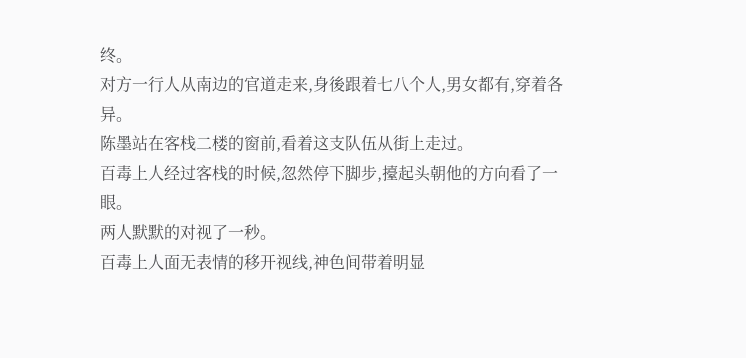终。
对方一行人从南边的官道走来,身後跟着七八个人,男女都有,穿着各异。
陈墨站在客栈二楼的窗前,看着这支队伍从街上走过。
百毒上人经过客栈的时候,忽然停下脚步,擡起头朝他的方向看了一眼。
两人默默的对视了一秒。
百毒上人面无表情的移开视线,神色间带着明显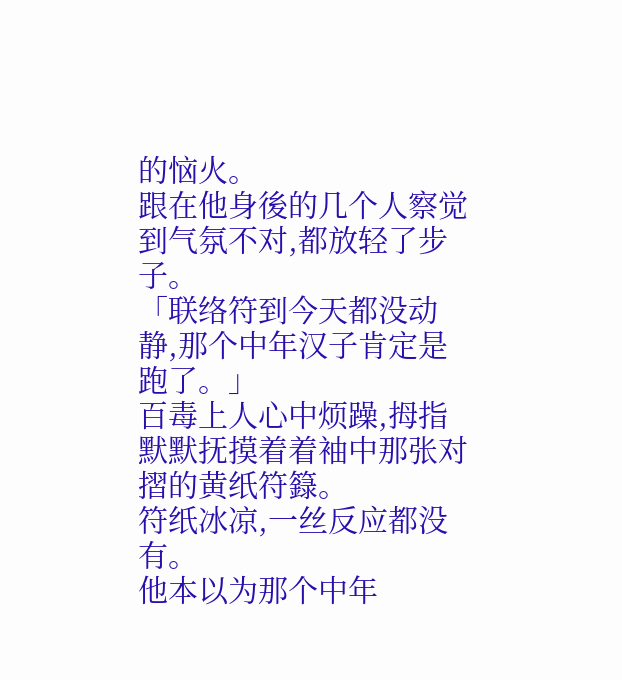的恼火。
跟在他身後的几个人察觉到气氛不对,都放轻了步子。
「联络符到今天都没动静,那个中年汉子肯定是跑了。」
百毒上人心中烦躁,拇指默默抚摸着着袖中那张对摺的黄纸符籙。
符纸冰凉,一丝反应都没有。
他本以为那个中年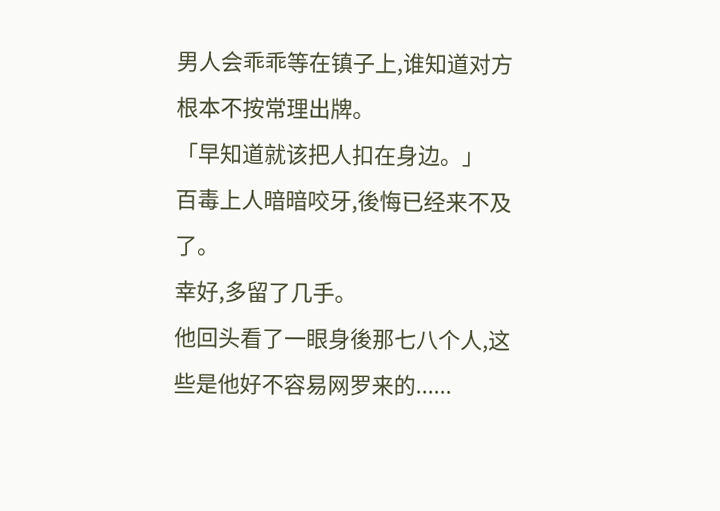男人会乖乖等在镇子上,谁知道对方根本不按常理出牌。
「早知道就该把人扣在身边。」
百毒上人暗暗咬牙,後悔已经来不及了。
幸好,多留了几手。
他回头看了一眼身後那七八个人,这些是他好不容易网罗来的......